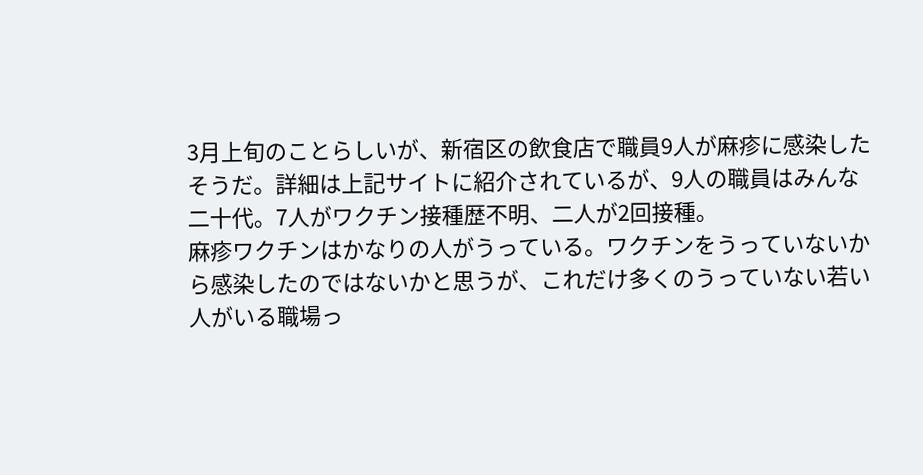3月上旬のことらしいが、新宿区の飲食店で職員9人が麻疹に感染したそうだ。詳細は上記サイトに紹介されているが、9人の職員はみんな二十代。7人がワクチン接種歴不明、二人が2回接種。
麻疹ワクチンはかなりの人がうっている。ワクチンをうっていないから感染したのではないかと思うが、これだけ多くのうっていない若い人がいる職場っ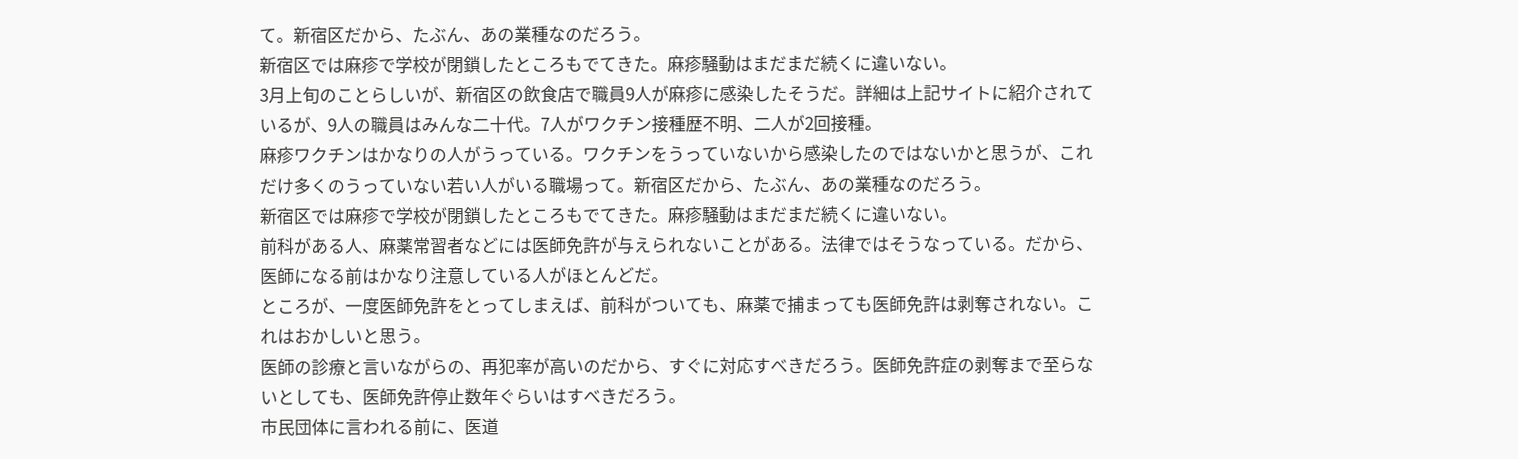て。新宿区だから、たぶん、あの業種なのだろう。
新宿区では麻疹で学校が閉鎖したところもでてきた。麻疹騒動はまだまだ続くに違いない。
3月上旬のことらしいが、新宿区の飲食店で職員9人が麻疹に感染したそうだ。詳細は上記サイトに紹介されているが、9人の職員はみんな二十代。7人がワクチン接種歴不明、二人が2回接種。
麻疹ワクチンはかなりの人がうっている。ワクチンをうっていないから感染したのではないかと思うが、これだけ多くのうっていない若い人がいる職場って。新宿区だから、たぶん、あの業種なのだろう。
新宿区では麻疹で学校が閉鎖したところもでてきた。麻疹騒動はまだまだ続くに違いない。
前科がある人、麻薬常習者などには医師免許が与えられないことがある。法律ではそうなっている。だから、医師になる前はかなり注意している人がほとんどだ。
ところが、一度医師免許をとってしまえば、前科がついても、麻薬で捕まっても医師免許は剥奪されない。これはおかしいと思う。
医師の診療と言いながらの、再犯率が高いのだから、すぐに対応すべきだろう。医師免許症の剥奪まで至らないとしても、医師免許停止数年ぐらいはすべきだろう。
市民団体に言われる前に、医道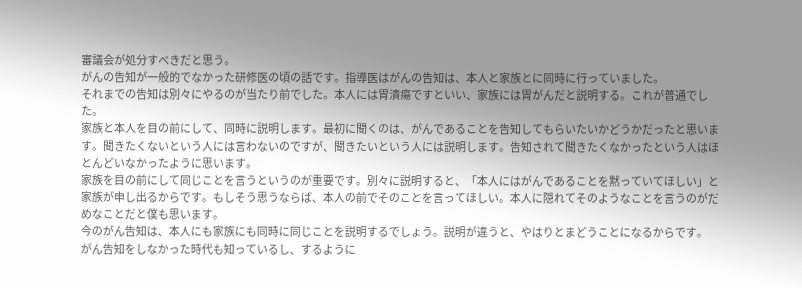審議会が処分すべきだと思う。
がんの告知が一般的でなかった研修医の頃の話です。指導医はがんの告知は、本人と家族とに同時に行っていました。
それまでの告知は別々にやるのが当たり前でした。本人には胃潰瘍ですといい、家族には胃がんだと説明する。これが普通でした。
家族と本人を目の前にして、同時に説明します。最初に聞くのは、がんであることを告知してもらいたいかどうかだったと思います。聞きたくないという人には言わないのですが、聞きたいという人には説明します。告知されて聞きたくなかったという人はほとんどいなかったように思います。
家族を目の前にして同じことを言うというのが重要です。別々に説明すると、「本人にはがんであることを黙っていてほしい」と家族が申し出るからです。もしそう思うならば、本人の前でそのことを言ってほしい。本人に隠れてそのようなことを言うのがだめなことだと僕も思います。
今のがん告知は、本人にも家族にも同時に同じことを説明するでしょう。説明が違うと、やはりとまどうことになるからです。
がん告知をしなかった時代も知っているし、するように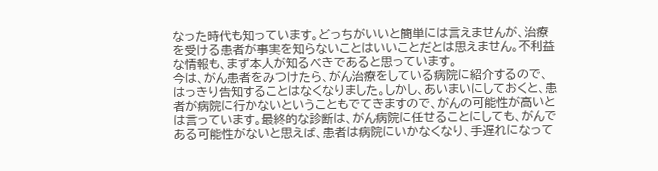なった時代も知っています。どっちがいいと簡単には言えませんが、治療を受ける患者が事実を知らないことはいいことだとは思えません。不利益な情報も、まず本人が知るべきであると思っています。
今は、がん患者をみつけたら、がん治療をしている病院に紹介するので、はっきり告知することはなくなりました。しかし、あいまいにしておくと、患者が病院に行かないということもでてきますので、がんの可能性が高いとは言っています。最終的な診断は、がん病院に任せることにしても、がんである可能性がないと思えば、患者は病院にいかなくなり、手遅れになって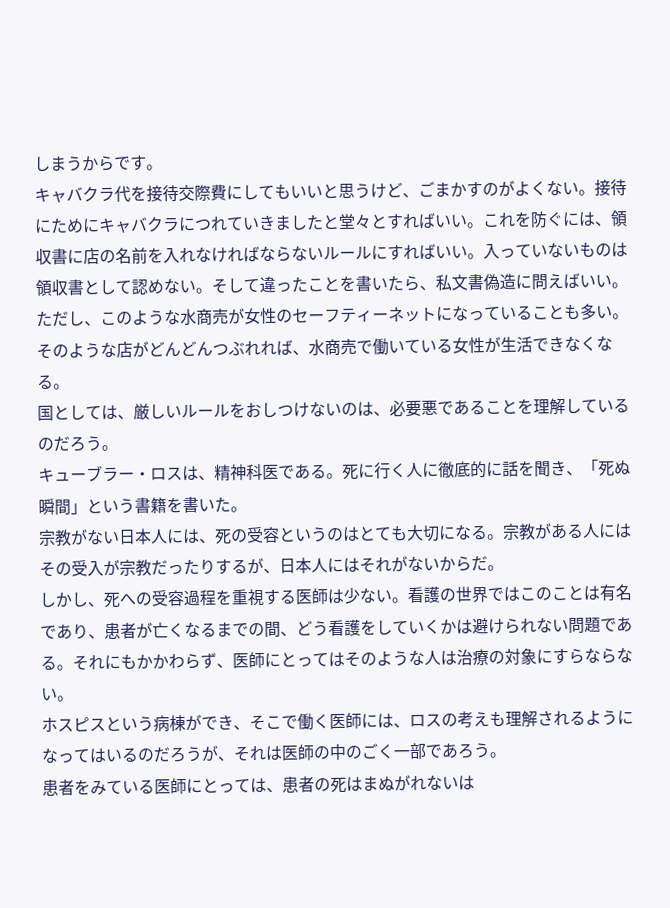しまうからです。
キャバクラ代を接待交際費にしてもいいと思うけど、ごまかすのがよくない。接待にためにキャバクラにつれていきましたと堂々とすればいい。これを防ぐには、領収書に店の名前を入れなければならないルールにすればいい。入っていないものは領収書として認めない。そして違ったことを書いたら、私文書偽造に問えばいい。
ただし、このような水商売が女性のセーフティーネットになっていることも多い。そのような店がどんどんつぶれれば、水商売で働いている女性が生活できなくなる。
国としては、厳しいルールをおしつけないのは、必要悪であることを理解しているのだろう。
キューブラー・ロスは、精神科医である。死に行く人に徹底的に話を聞き、「死ぬ瞬間」という書籍を書いた。
宗教がない日本人には、死の受容というのはとても大切になる。宗教がある人にはその受入が宗教だったりするが、日本人にはそれがないからだ。
しかし、死への受容過程を重視する医師は少ない。看護の世界ではこのことは有名であり、患者が亡くなるまでの間、どう看護をしていくかは避けられない問題である。それにもかかわらず、医師にとってはそのような人は治療の対象にすらならない。
ホスピスという病棟ができ、そこで働く医師には、ロスの考えも理解されるようになってはいるのだろうが、それは医師の中のごく一部であろう。
患者をみている医師にとっては、患者の死はまぬがれないは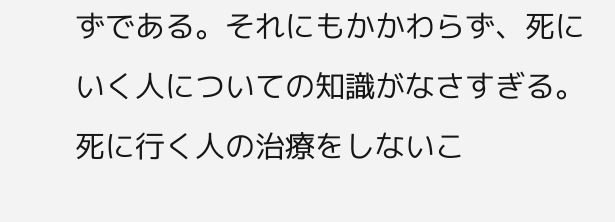ずである。それにもかかわらず、死にいく人についての知識がなさすぎる。
死に行く人の治療をしないこ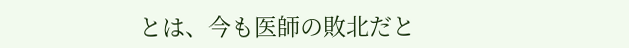とは、今も医師の敗北だと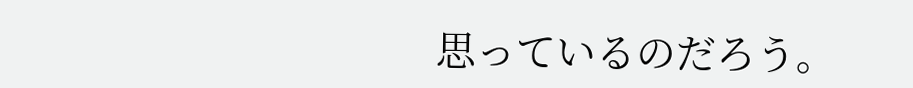思っているのだろう。